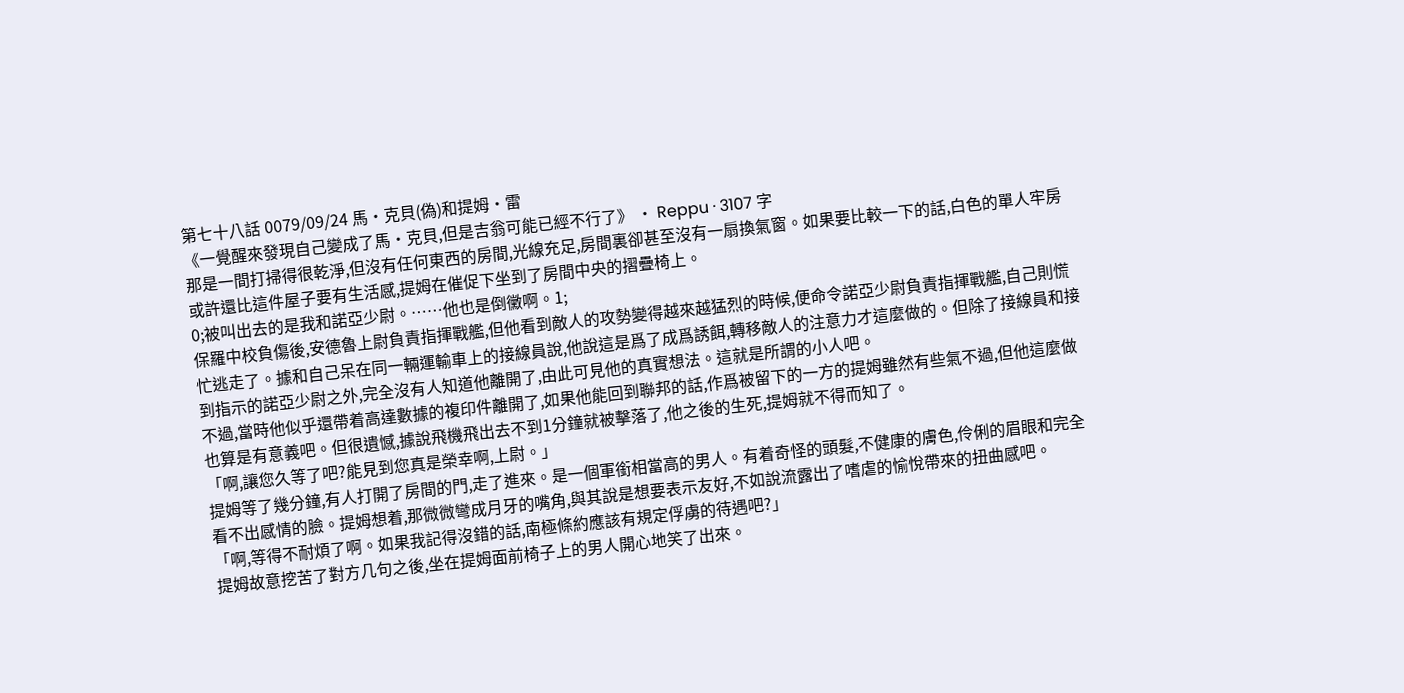第七十八話 0079/09/24 馬·克貝(偽)和提姆·雷
《一覺醒來發現自己變成了馬·克貝,但是吉翁可能已經不行了》 · Reppu · 3107 字
那是一間打掃得很乾淨,但沒有任何東西的房間,光線充足,房間裏卻甚至沒有一扇換氣窗。如果要比較一下的話,白色的單人牢房或許還比這件屋子要有生活感,提姆在催促下坐到了房間中央的摺疊椅上。
0;被叫出去的是我和諾亞少尉。……他也是倒黴啊。1;
保羅中校負傷後,安德魯上尉負責指揮戰艦,但他看到敵人的攻勢變得越來越猛烈的時候,便命令諾亞少尉負責指揮戰艦,自己則慌忙逃走了。據和自己呆在同一輛運輸車上的接線員說,他說這是爲了成爲誘餌,轉移敵人的注意力才這麼做的。但除了接線員和接到指示的諾亞少尉之外,完全沒有人知道他離開了,由此可見他的真實想法。這就是所謂的小人吧。
不過,當時他似乎還帶着高達數據的複印件離開了,如果他能回到聯邦的話,作爲被留下的一方的提姆雖然有些氣不過,但他這麼做也算是有意義吧。但很遺憾,據說飛機飛出去不到1分鐘就被擊落了,他之後的生死,提姆就不得而知了。
「啊,讓您久等了吧?能見到您真是榮幸啊,上尉。」
提姆等了幾分鐘,有人打開了房間的門,走了進來。是一個軍銜相當高的男人。有着奇怪的頭髮,不健康的膚色,伶俐的眉眼和完全看不出感情的臉。提姆想着,那微微彎成月牙的嘴角,與其說是想要表示友好,不如說流露出了嗜虐的愉悅帶來的扭曲感吧。
「啊,等得不耐煩了啊。如果我記得沒錯的話,南極條約應該有規定俘虜的待遇吧?」
提姆故意挖苦了對方几句之後,坐在提姆面前椅子上的男人開心地笑了出來。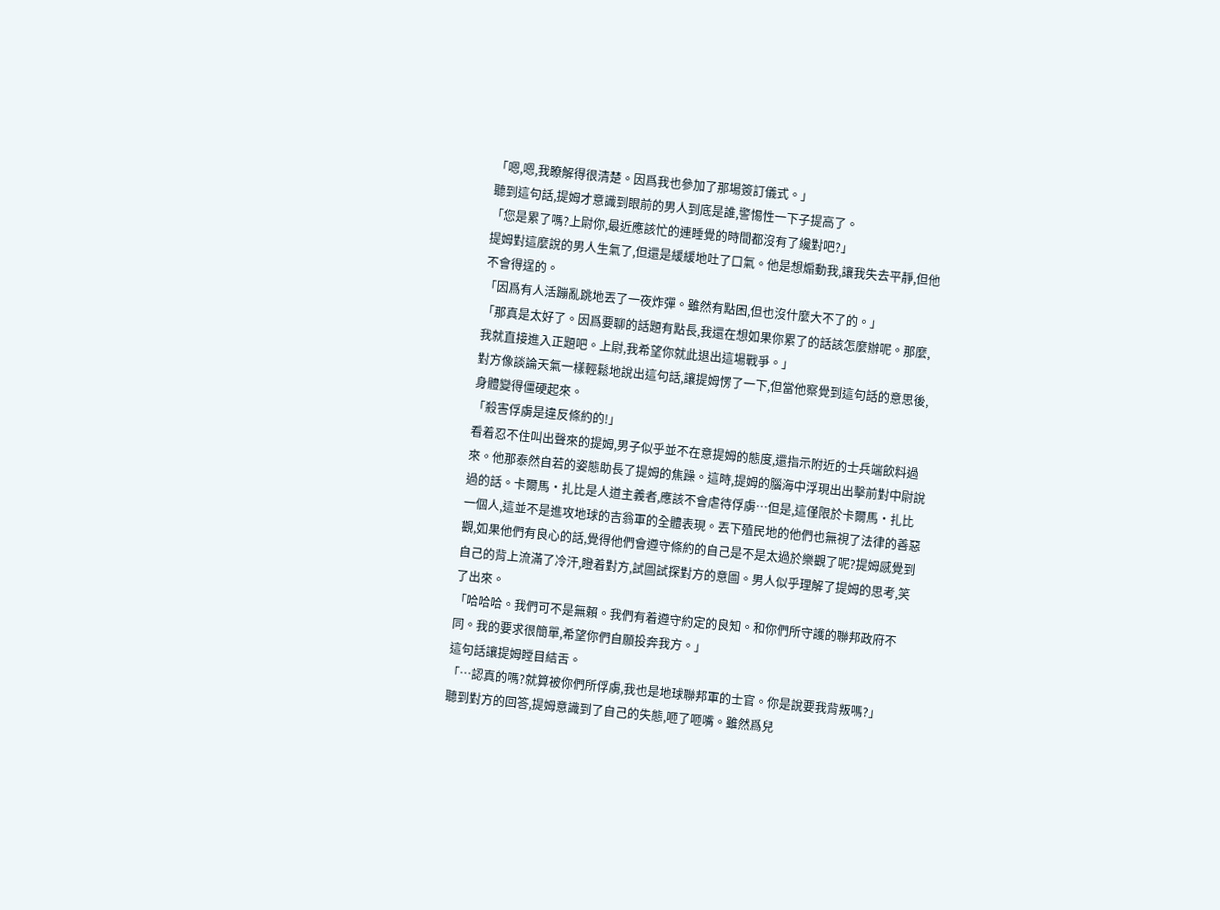「嗯,嗯,我瞭解得很清楚。因爲我也參加了那場簽訂儀式。」
聽到這句話,提姆才意識到眼前的男人到底是誰,警惕性一下子提高了。
「您是累了嗎?上尉你,最近應該忙的連睡覺的時間都沒有了纔對吧?」
提姆對這麼說的男人生氣了,但還是緩緩地吐了口氣。他是想煽動我,讓我失去平靜,但他不會得逞的。
「因爲有人活蹦亂跳地丟了一夜炸彈。雖然有點困,但也沒什麼大不了的。」
「那真是太好了。因爲要聊的話題有點長,我還在想如果你累了的話該怎麼辦呢。那麼,我就直接進入正題吧。上尉,我希望你就此退出這場戰爭。」
對方像談論天氣一樣輕鬆地說出這句話,讓提姆愣了一下,但當他察覺到這句話的意思後,身體變得僵硬起來。
「殺害俘虜是違反條約的!」
看着忍不住叫出聲來的提姆,男子似乎並不在意提姆的態度,還指示附近的士兵端飲料過來。他那泰然自若的姿態助長了提姆的焦躁。這時,提姆的腦海中浮現出出擊前對中尉說過的話。卡爾馬·扎比是人道主義者,應該不會虐待俘虜…但是,這僅限於卡爾馬·扎比一個人,這並不是進攻地球的吉翁軍的全體表現。丟下殖民地的他們也無視了法律的善惡觀,如果他們有良心的話,覺得他們會遵守條約的自己是不是太過於樂觀了呢?提姆感覺到自己的背上流滿了冷汗,瞪着對方,試圖試探對方的意圖。男人似乎理解了提姆的思考,笑了出來。
「哈哈哈。我們可不是無賴。我們有着遵守約定的良知。和你們所守護的聯邦政府不同。我的要求很簡單,希望你們自願投奔我方。」
這句話讓提姆瞠目結舌。
「…認真的嗎?就算被你們所俘虜,我也是地球聯邦軍的士官。你是說要我背叛嗎?」
聽到對方的回答,提姆意識到了自己的失態,咂了咂嘴。雖然爲兒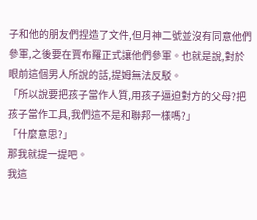子和他的朋友們捏造了文件,但月神二號並沒有同意他們參軍,之後要在賈布羅正式讓他們參軍。也就是說,對於眼前這個男人所說的話,提姆無法反駁。
「所以說要把孩子當作人質,用孩子逼迫對方的父母?把孩子當作工具,我們這不是和聯邦一樣嗎?」
「什麼意思?」
那我就提一提吧。
我這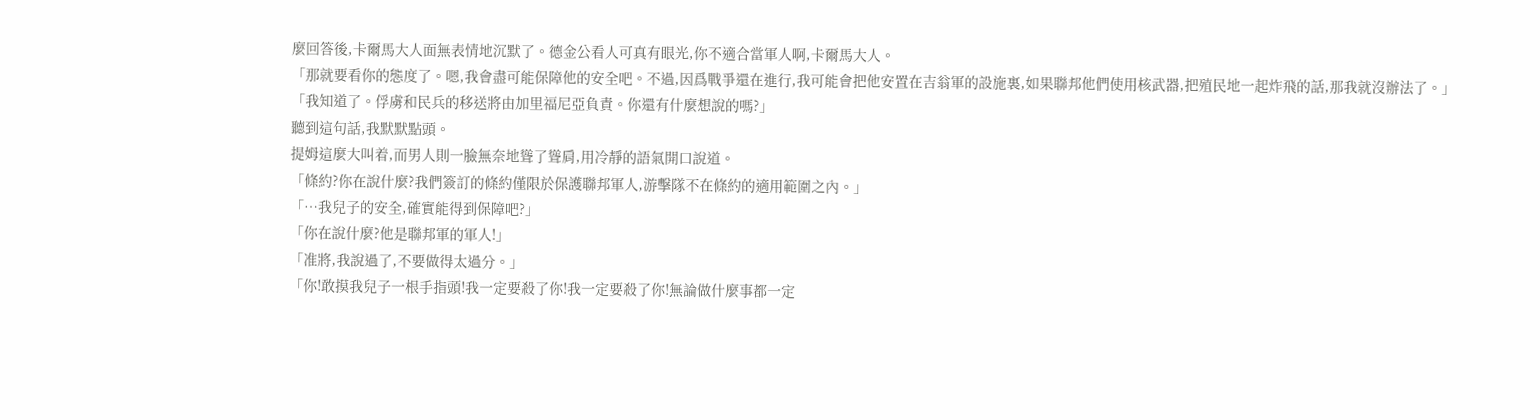麼回答後,卡爾馬大人面無表情地沉默了。德金公看人可真有眼光,你不適合當軍人啊,卡爾馬大人。
「那就要看你的態度了。嗯,我會盡可能保障他的安全吧。不過,因爲戰爭還在進行,我可能會把他安置在吉翁軍的設施裏,如果聯邦他們使用核武器,把殖民地一起炸飛的話,那我就沒辦法了。」
「我知道了。俘虜和民兵的移送將由加里福尼亞負責。你還有什麼想說的嗎?」
聽到這句話,我默默點頭。
提姆這麼大叫着,而男人則一臉無奈地聳了聳肩,用冷靜的語氣開口說道。
「條約?你在說什麼?我們簽訂的條約僅限於保護聯邦軍人,游擊隊不在條約的適用範圍之內。」
「…我兒子的安全,確實能得到保障吧?」
「你在說什麼?他是聯邦軍的軍人!」
「准將,我說過了,不要做得太過分。」
「你!敢摸我兒子一根手指頭!我一定要殺了你!我一定要殺了你!無論做什麼事都一定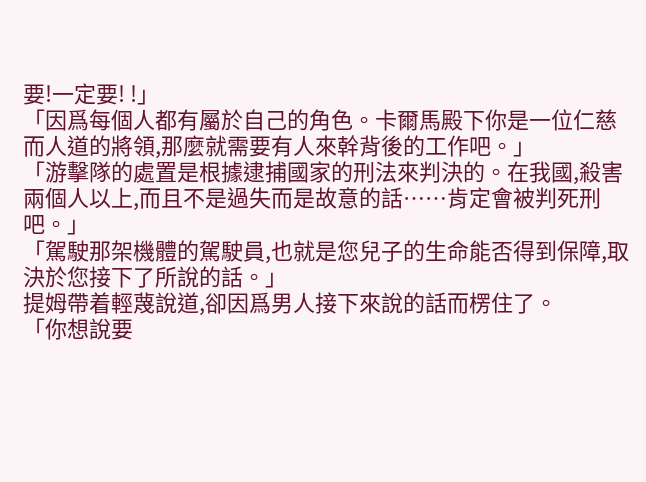要!一定要! !」
「因爲每個人都有屬於自己的角色。卡爾馬殿下你是一位仁慈而人道的將領,那麼就需要有人來幹背後的工作吧。」
「游擊隊的處置是根據逮捕國家的刑法來判決的。在我國,殺害兩個人以上,而且不是過失而是故意的話……肯定會被判死刑吧。」
「駕駛那架機體的駕駛員,也就是您兒子的生命能否得到保障,取決於您接下了所說的話。」
提姆帶着輕蔑說道,卻因爲男人接下來說的話而楞住了。
「你想說要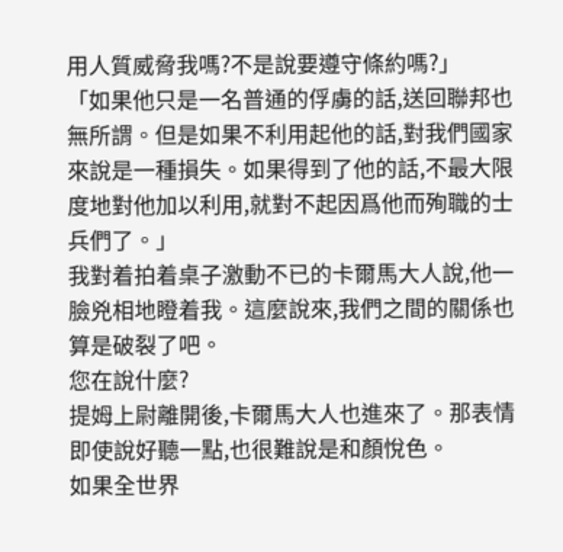用人質威脅我嗎?不是說要遵守條約嗎?」
「如果他只是一名普通的俘虜的話,送回聯邦也無所謂。但是如果不利用起他的話,對我們國家來說是一種損失。如果得到了他的話,不最大限度地對他加以利用,就對不起因爲他而殉職的士兵們了。」
我對着拍着桌子激動不已的卡爾馬大人說,他一臉兇相地瞪着我。這麼說來,我們之間的關係也算是破裂了吧。
您在說什麼?
提姆上尉離開後,卡爾馬大人也進來了。那表情即使說好聽一點,也很難說是和顏悅色。
如果全世界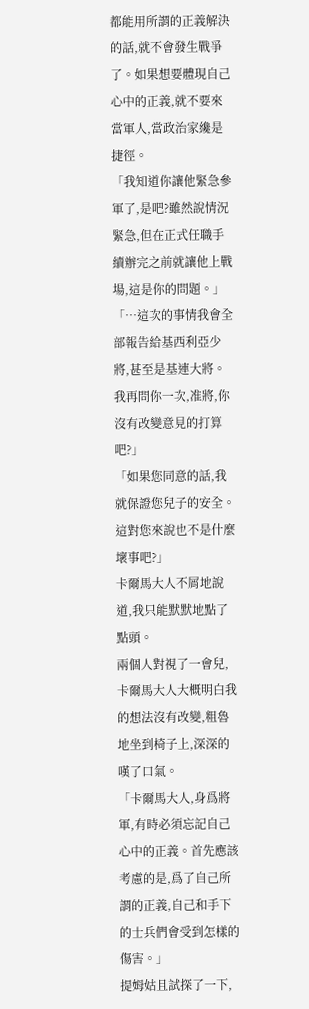都能用所謂的正義解決的話,就不會發生戰爭了。如果想要體現自己心中的正義,就不要來當軍人,當政治家纔是捷徑。
「我知道你讓他緊急參軍了,是吧?雖然說情況緊急,但在正式任職手續辦完之前就讓他上戰場,這是你的問題。」
「…這次的事情我會全部報告給基西利亞少將,甚至是基連大將。我再問你一次,准將,你沒有改變意見的打算吧?」
「如果您同意的話,我就保證您兒子的安全。這對您來說也不是什麼壞事吧?」
卡爾馬大人不屑地說道,我只能默默地點了點頭。
兩個人對視了一會兒,卡爾馬大人大概明白我的想法沒有改變,粗魯地坐到椅子上,深深的嘆了口氣。
「卡爾馬大人,身爲將軍,有時必須忘記自己心中的正義。首先應該考慮的是,爲了自己所謂的正義,自己和手下的士兵們會受到怎樣的傷害。」
提姆姑且試探了一下,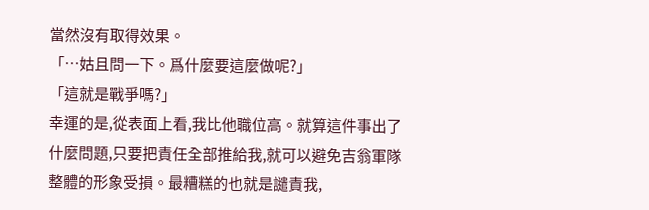當然沒有取得效果。
「…姑且問一下。爲什麼要這麼做呢?」
「這就是戰爭嗎?」
幸運的是,從表面上看,我比他職位高。就算這件事出了什麼問題,只要把責任全部推給我,就可以避免吉翁軍隊整體的形象受損。最糟糕的也就是譴責我,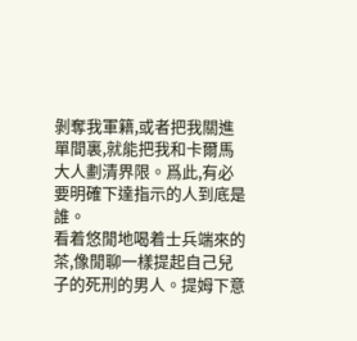剝奪我軍籍,或者把我關進單間裏,就能把我和卡爾馬大人劃清界限。爲此,有必要明確下達指示的人到底是誰。
看着悠閒地喝着士兵端來的茶,像閒聊一樣提起自己兒子的死刑的男人。提姆下意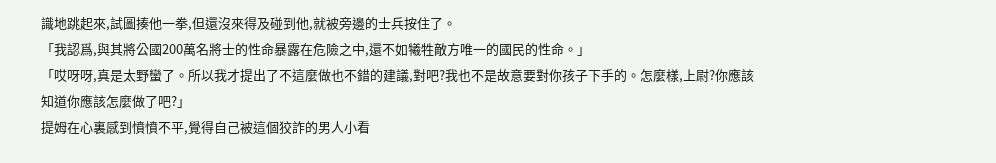識地跳起來,試圖揍他一拳,但還沒來得及碰到他,就被旁邊的士兵按住了。
「我認爲,與其將公國200萬名將士的性命暴露在危險之中,還不如犧牲敵方唯一的國民的性命。」
「哎呀呀,真是太野蠻了。所以我才提出了不這麼做也不錯的建議,對吧?我也不是故意要對你孩子下手的。怎麼樣,上尉?你應該知道你應該怎麼做了吧?」
提姆在心裏感到憤憤不平,覺得自己被這個狡詐的男人小看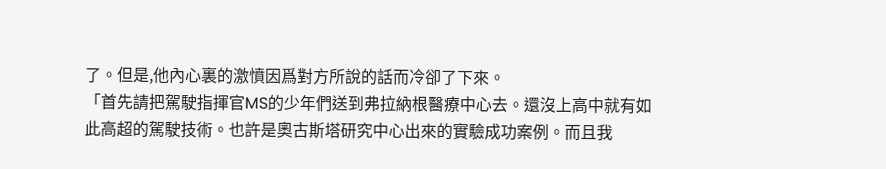了。但是,他內心裏的激憤因爲對方所說的話而冷卻了下來。
「首先請把駕駛指揮官MS的少年們送到弗拉納根醫療中心去。還沒上高中就有如此高超的駕駛技術。也許是奧古斯塔研究中心出來的實驗成功案例。而且我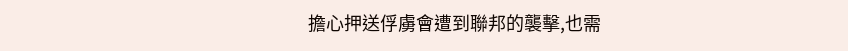擔心押送俘虜會遭到聯邦的襲擊,也需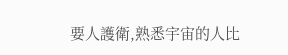要人護衛,熟悉宇宙的人比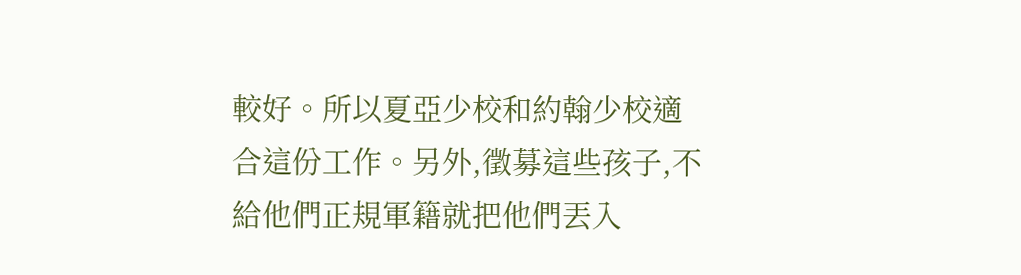較好。所以夏亞少校和約翰少校適合這份工作。另外,徵募這些孩子,不給他們正規軍籍就把他們丟入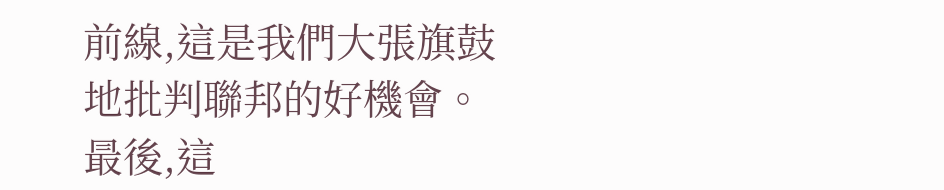前線,這是我們大張旗鼓地批判聯邦的好機會。最後,這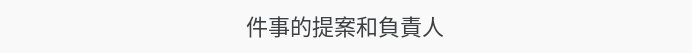件事的提案和負責人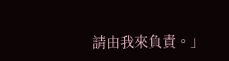請由我來負責。」